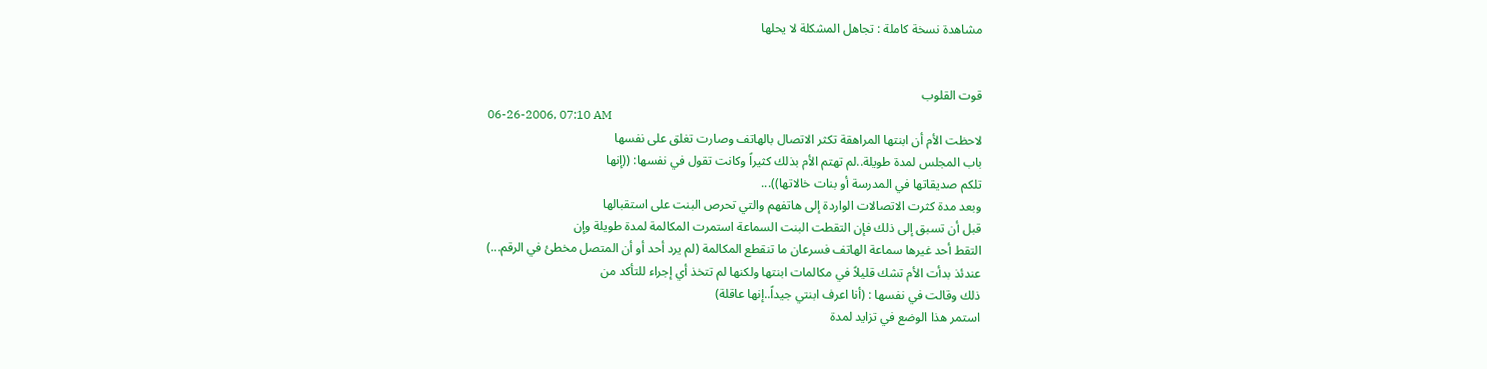مشاهدة نسخة كاملة : تجاهل المشكلة لا يحلها


قوت القلوب
06-26-2006, 07:10 AM
لاحظت الأم أن ابنتها المراهقة تكثر الاتصال بالهاتف وصارت تغلق على نفسها
باب المجلس لمدة طويلة..لم تهتم الأم بذلك كثيراً وكانت تقول في نفسها: ((إنها
تلكم صديقاتها في المدرسة أو بنات خالاتها))...
وبعد مدة كثرت الاتصالات الواردة إلى هاتفهم والتي تحرص البنت على استقبالها
قبل أن تسبق إلى ذلك فإن التقطت البنت السماعة استمرت المكالمة لمدة طويلة وإن
التقط أحد غيرها سماعة الهاتف فسرعان ما تنقطع المكالمة (لم يرد أحد أو أن المتصل مخطئ في الرقم...)
عندئذ بدأت الأم تشك قليلاً في مكالمات ابنتها ولكنها لم تتخذ أي إجراء للتأكد من
ذلك وقالت في نفسها : (أنا اعرف ابنتي جيداً..إنها عاقلة)
استمر هذا الوضع في تزايد لمدة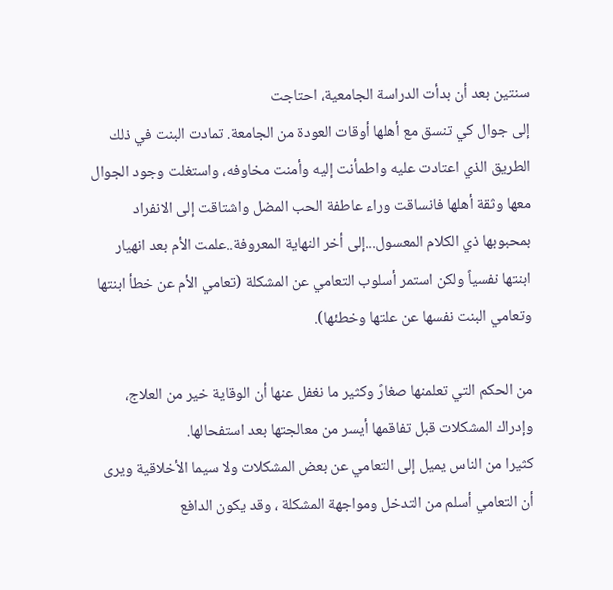سنتين بعد أن بدأت الدراسة الجامعية، احتاجت
إلى جوال كي تنسق مع أهلها أوقات العودة من الجامعة. تمادت البنت في ذلك
الطريق الذي اعتادت عليه واطمأنت إليه وأمنت مخاوفه، واستغلت وجود الجوال
معها وثقة أهلها فانساقت وراء عاطفة الحب المضل واشتاقت إلى الانفراد
بمحبوبها ذي الكلام المعسول...إلى أخر النهاية المعروفة..علمت الأم بعد انهيار
ابنتها نفسياً ولكن استمر أسلوب التعامي عن المشكلة (تعامي الأم عن خطأ ابنتها
وتعامي البنت نفسها عن علتها وخطئها).

من الحكم التي تعلمنها صغارً وكثير ما نغفل عنها أن الوقاية خير من العلاج،
وإدراك المشكلات قبل تفاقمها أيسر من معالجتها بعد استفحالها.
كثيرا من الناس يميل إلى التعامي عن بعض المشكلات ولا سيما الأخلاقية ويرى
أن التعامي أسلم من التدخل ومواجهة المشكلة ، وقد يكون الدافع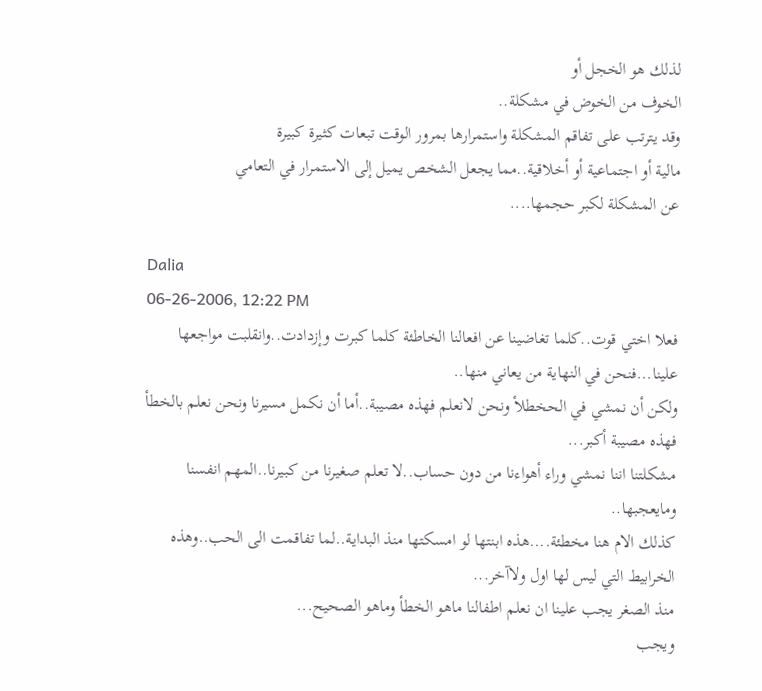لذلك هو الخجل أو
الخوف من الخوض في مشكلة..
وقد يترتب على تفاقم المشكلة واستمرارها بمرور الوقت تبعات كثيرة كبيرة
مالية أو اجتماعية أو أخلاقية..مما يجعل الشخص يميل إلى الاستمرار في التعامي
عن المشكلة لكبر حجمها....

Dalia
06-26-2006, 12:22 PM
فعلا اختي قوت..كلما تغاضينا عن افعالنا الخاطئة كلما كبرت وإزدادت..وانقلبت مواجعها علينا...فنحن في النهاية من يعاني منها..
ولكن أن نمشي في الحخطلأ ونحن لانعلم فهذه مصيبة..أما أن نكمل مسيرنا ونحن نعلم بالخطأ فهذه مصيبة أكبر...
مشكلتنا اننا نمشي وراء أهواءنا من دون حساب..لا تعلم صغيرنا من كبيرنا..المهم انفسنا ومايعجبها..
كذلك الام هنا مخطئة....هذه ابنتها لو امسكتها منذ البداية..لما تفاقمت الى الحب..وهذه الخرابيط التي ليس لها اول ولاآخر...
منذ الصغر يجب علينا ان نعلم اطفالنا ماهو الخطأ وماهو الصحيح...
ويجب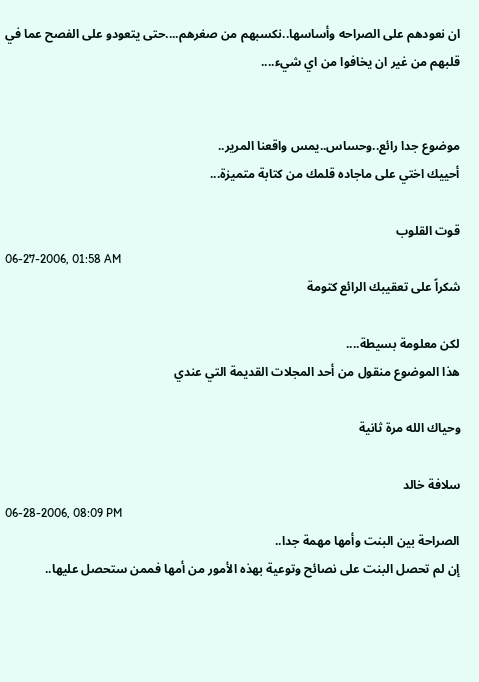ان نعودهم على الصراحه وأساسها..نكسبهم من صغرهم....حتى يتعودو على الفصح عما في قلبهم من غير ان يخافوا من اي شيء....


موضوع جدا رائع..وحساس..يمس واقعنا المرير..
أحييك اختي على ماجاده قلمك من كتابة متميزة...

قوت القلوب
06-27-2006, 01:58 AM
شكراً على تعقيبك الرائع كتومة

لكن معلومة بسيطة....
هذا الموضوع منقول من أحد المجلات القديمة التي عندي

وحياك الله مرة ثانية

سلافة خالد
06-28-2006, 08:09 PM
الصراحة بين البنت وأمها مهمة جدا..
إن لم تحصل البنت على نصائح وتوعية بهذه الأمور من أمها فممن ستحصل عليها..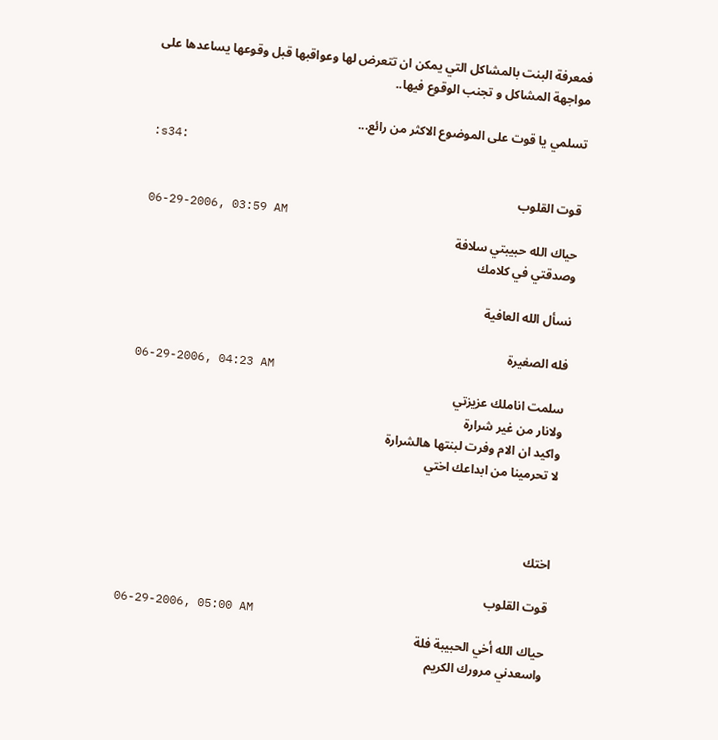فمعرفة البنت بالمشاكل التي يمكن ان تتعرض لها وعواقبها قبل وقوعها يساعدها على مواجهة المشاكل و تجنب الوقوع فيها..

تسلمي يا قوت على الموضوع الاكثر من رائع...
:s34:

قوت القلوب
06-29-2006, 03:59 AM
حياك الله حبيبتي سلافة
وصدقتي في كلامك

نسأل الله العافية

فله الصغيرة
06-29-2006, 04:23 AM
سلمت اناملك عزيزتي
ولانار من غير شرارة
واكيد ان الام وفرت لبنتها هالشرارة
لا تحرمينا من ابداعك اختي



اختك

قوت القلوب
06-29-2006, 05:00 AM
حياك الله أخي الحبيبة فلة
واسعدني مرورك الكريم